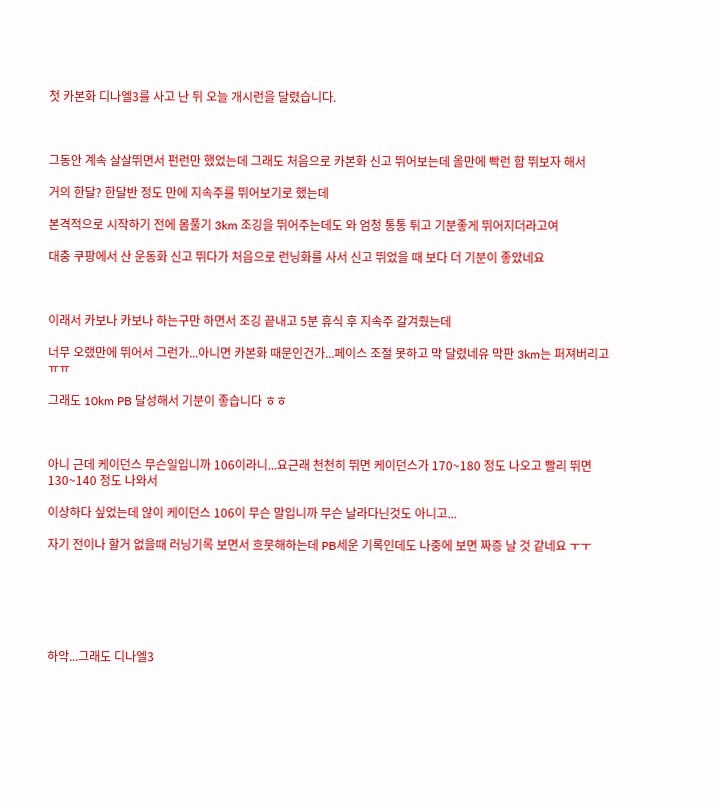첫 카본화 디나엘3를 사고 난 뒤 오늘 개시런을 달렸습니다.



그동안 계속 살살뛰면서 펀런만 했었는데 그래도 처음으로 카본화 신고 뛰어보는데 올만에 빡런 함 뛰보자 해서

거의 한달? 한달반 정도 만에 지속주를 뛰어보기로 했는데

본격적으로 시작하기 전에 몸풀기 3km 조깅을 뛰어주는데도 와 엄청 통통 튀고 기분좋게 뛰어지더라고여

대충 쿠팡에서 산 운동화 신고 뛰다가 처음으로 런닝화를 사서 신고 뛰었을 때 보다 더 기분이 좋았네요



이래서 카보나 카보나 하는구만 하면서 조깅 끝내고 5분 휴식 후 지속주 갈겨줬는데

너무 오랬만에 뛰어서 그런가...아니면 카본화 때문인건가...페이스 조절 못하고 막 달렸네유 막판 3km는 퍼져버리고 ㅠㅠ

그래도 10km PB 달성해서 기분이 좋습니다 ㅎㅎ



아니 근데 케이던스 무슨일입니까 106이라니...요근래 천천히 뛰면 케이던스가 170~180 정도 나오고 빨리 뛰면 130~140 정도 나와서

이상하다 싶었는데 않이 케이던스 106이 무슨 말입니까 무슨 날라다닌것도 아니고...

자기 전이나 할거 없을때 러닝기록 보면서 흐뭇해하는데 PB세운 기록인데도 나중에 보면 짜증 날 것 같네요 ㅜㅜ






하악...그래도 디나엘3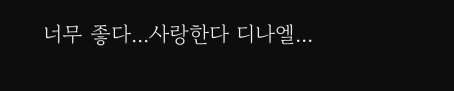너무 좋다...사랑한다 디나엘...